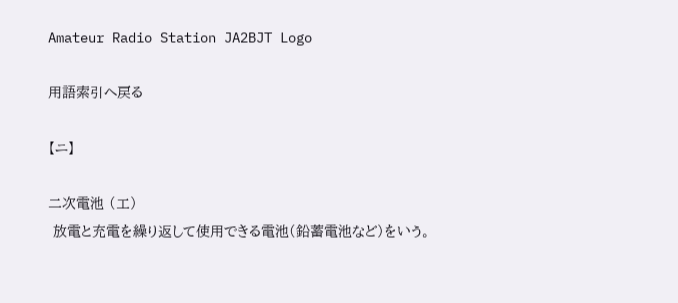Amateur Radio Station JA2BJT Logo

用語索引へ戻る

【ニ】

二次電池 (工)
 放電と充電を繰り返して使用できる電池(鉛蓄電池など)をいう。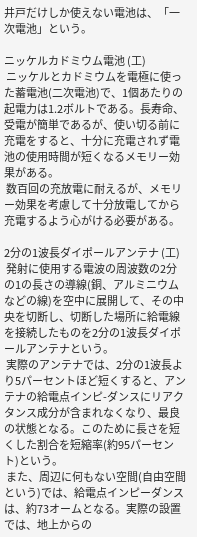井戸だけしか使えない電池は、「一次電池」という。

ニッケルカドミウム電池 (工)
 ニッケルとカドミウムを電極に使った蓄電池(二次電池)で、1個あたりの起電力は1.2ボルトである。長寿命、受電が簡単であるが、使い切る前に充電をすると、十分に充電されず電池の使用時間が短くなるメモリー効果がある。
 数百回の充放電に耐えるが、メモリー効果を考慮して十分放電してから充電するよう心がける必要がある。

2分の1波長ダイポールアンテナ (工)
 発射に使用する電波の周波数の2分の1の長さの導線(銅、アルミニウムなどの線)を空中に展開して、その中央を切断し、切断した場所に給電線を接続したものを2分の1波長ダイポールアンテナという。
 実際のアンテナでは、2分の1波長より5パーセントほど短くすると、アンテナの給電点インピ-ダンスにリアクタンス成分が含まれなくなり、最良の状態となる。このために長さを短くした割合を短縮率(約95パーセント)という。
 また、周辺に何もない空間(自由空間という)では、給電点インピーダンスは、約73オームとなる。実際の設置では、地上からの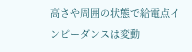高さや周囲の状態で給電点インピーダンスは変動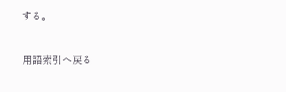する。

用語索引へ戻る